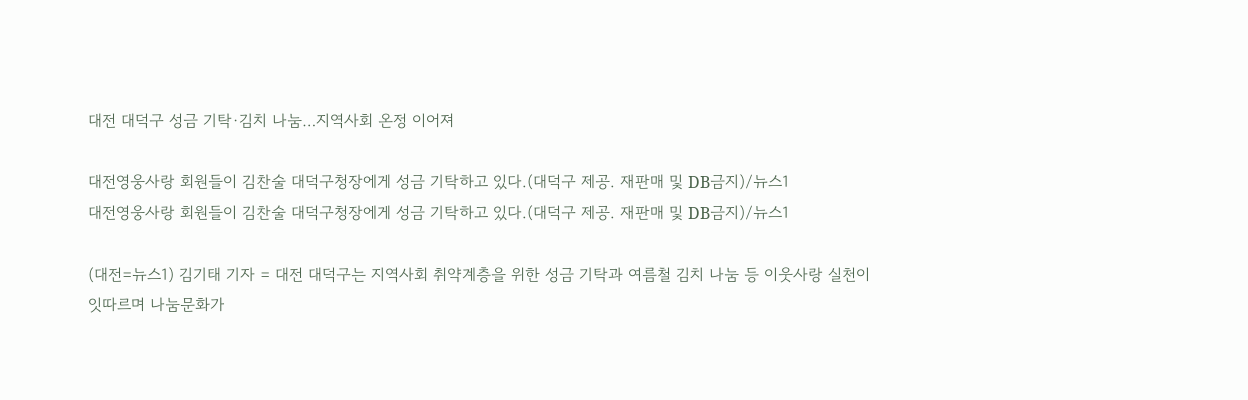대전 대덕구 성금 기탁·김치 나눔…지역사회 온정 이어져

대전영웅사랑 회원들이 김찬술 대덕구청장에게 성금 기탁하고 있다.(대덕구 제공. 재판매 및 DB금지)/뉴스1
대전영웅사랑 회원들이 김찬술 대덕구청장에게 성금 기탁하고 있다.(대덕구 제공. 재판매 및 DB금지)/뉴스1

(대전=뉴스1) 김기태 기자 = 대전 대덕구는 지역사회 취약계층을 위한 성금 기탁과 여름철 김치 나눔 등 이웃사랑 실천이 잇따르며 나눔문화가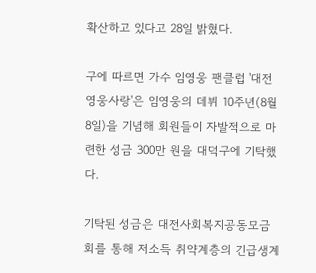확산하고 있다고 28일 밝혔다.

구에 따르면 가수 임영웅 팬클럽 '대전영웅사랑'은 임영웅의 데뷔 10주년(8월 8일)을 기념해 회원들이 자발적으로 마련한 성금 300만 원을 대덕구에 기탁했다.

기탁된 성금은 대전사회복지공동모금회를 통해 저소득 취약계층의 긴급생계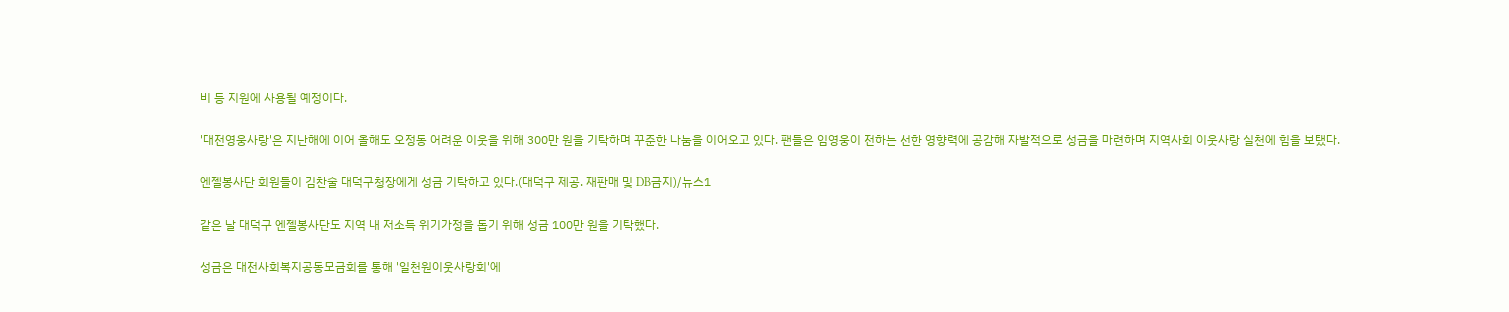비 등 지원에 사용될 예정이다.

'대전영웅사랑'은 지난해에 이어 올해도 오정동 어려운 이웃을 위해 300만 원을 기탁하며 꾸준한 나눔을 이어오고 있다. 팬들은 임영웅이 전하는 선한 영향력에 공감해 자발적으로 성금을 마련하며 지역사회 이웃사랑 실천에 힘을 보탰다.

엔젤봉사단 회원들이 김찬술 대덕구청장에게 성금 기탁하고 있다.(대덕구 제공. 재판매 및 DB금지)/뉴스1

같은 날 대덕구 엔젤봉사단도 지역 내 저소득 위기가정을 돕기 위해 성금 100만 원을 기탁했다.

성금은 대전사회복지공동모금회를 통해 '일천원이웃사랑회'에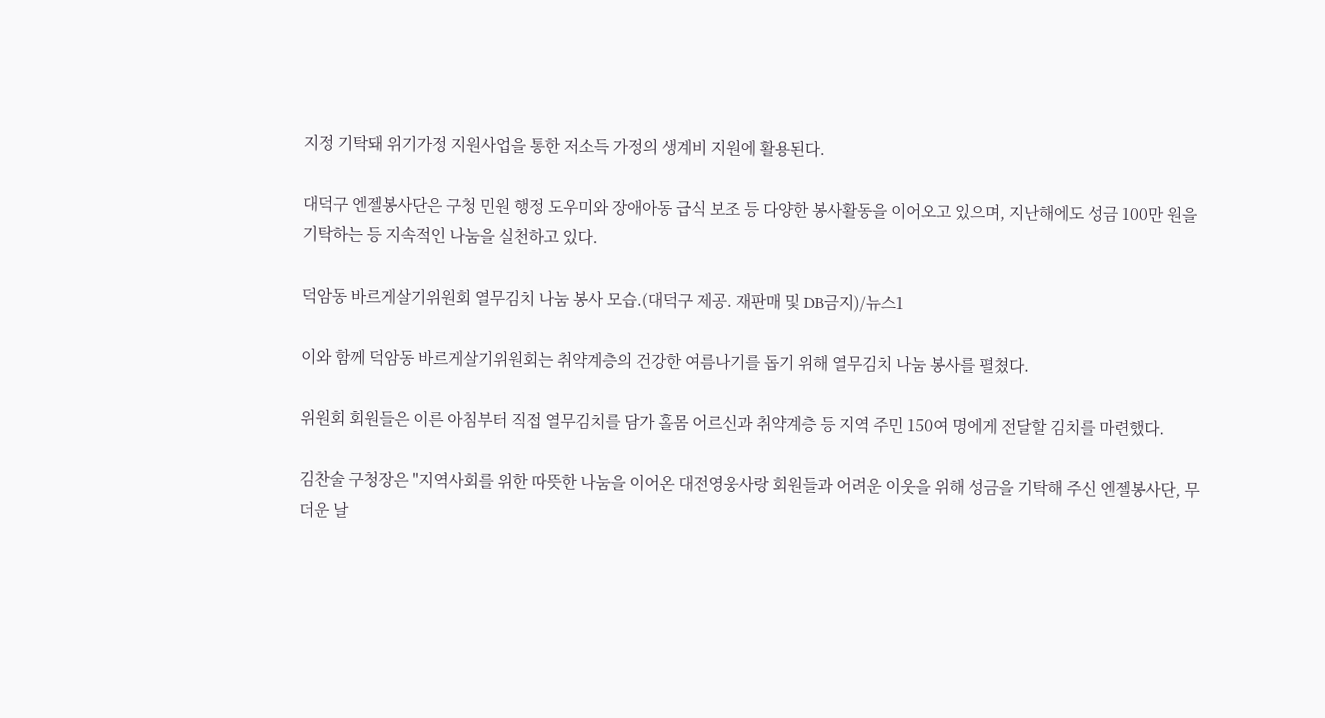지정 기탁돼 위기가정 지원사업을 통한 저소득 가정의 생계비 지원에 활용된다.

대덕구 엔젤봉사단은 구청 민원 행정 도우미와 장애아동 급식 보조 등 다양한 봉사활동을 이어오고 있으며, 지난해에도 성금 100만 원을 기탁하는 등 지속적인 나눔을 실천하고 있다.

덕암동 바르게살기위원회 열무김치 나눔 봉사 모습.(대덕구 제공. 재판매 및 DB금지)/뉴스1

이와 함께 덕암동 바르게살기위원회는 취약계층의 건강한 여름나기를 돕기 위해 열무김치 나눔 봉사를 펼쳤다.

위원회 회원들은 이른 아침부터 직접 열무김치를 담가 홀몸 어르신과 취약계층 등 지역 주민 150여 명에게 전달할 김치를 마련했다.

김찬술 구청장은 "지역사회를 위한 따뜻한 나눔을 이어온 대전영웅사랑 회원들과 어려운 이웃을 위해 성금을 기탁해 주신 엔젤봉사단, 무더운 날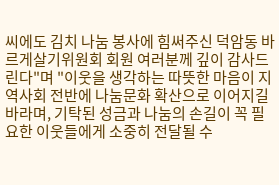씨에도 김치 나눔 봉사에 힘써주신 덕암동 바르게살기위원회 회원 여러분께 깊이 감사드린다"며 "이웃을 생각하는 따뜻한 마음이 지역사회 전반에 나눔문화 확산으로 이어지길 바라며, 기탁된 성금과 나눔의 손길이 꼭 필요한 이웃들에게 소중히 전달될 수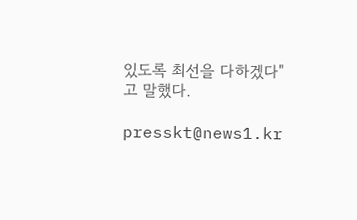있도록 최선을 다하겠다"고 말했다.

presskt@news1.kr